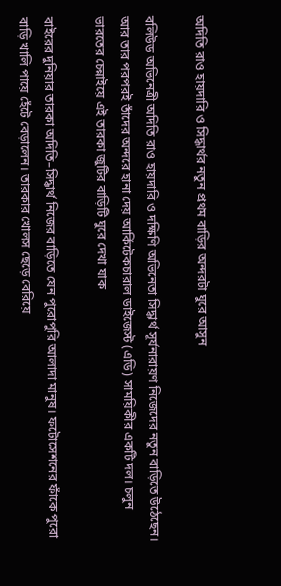অদিতি রাও হায়দারি ও সিদ্ধার্থর নতুন প্রথম বাড়ির অন্দরটা ঘুরে আসুন

বলিউড অভিনেত্রী অদিতি রাও হায়দারি ও দক্ষিণি অভিনেতা সিদ্ধার্থ সূর্যনারায়ণ নিজেদের নতুন বাড়িতে উঠেছেন। আর তার পরপরই তাঁদের অন্দরে হানা দেয় আর্কিটেকচারাল ডাইজেস্ট (এডি) সাময়িকীর একটি দল। চলুন ভারতের চেন্নাইয়ে এই তারকা জুটির বাড়িটি ঘুরে দেখা যাক

বাইরের দুনিয়ার তারকা অদিতি–সিদ্ধার্থ নিজের বাড়িতে যেন পুরোপুরি আলাদা মানুষ। ফটোসেশনের ফাঁকে পুরো বাড়ি খালি পায়ে হেঁটে বেড়ালেন। তারকার খোলস ছেড়ে বেরিয়ে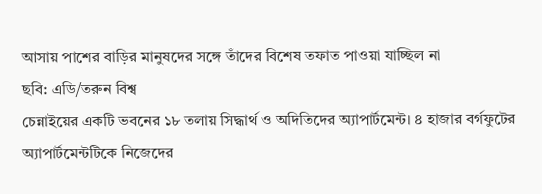আসায় পাশের বাড়ির মানুষদের সঙ্গে তাঁদের বিশেষ তফাত পাওয়া যাচ্ছিল না
ছবি: এডি/তরুন বিশ্ব
চেন্নাইয়ের একটি ভবনের ১৮ তলায় সিদ্ধার্থ ও অদিতিদের অ্যাপার্টমেন্ট। ৪ হাজার বর্গফুটের অ্যাপার্টমেন্টটিকে নিজেদের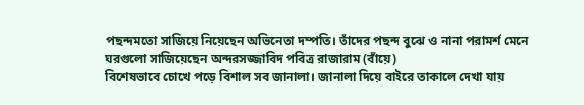পছন্দমতো সাজিয়ে নিয়েছেন অভিনেতা দম্পতি। তাঁদের পছন্দ বুঝে ও নানা পরামর্শ মেনে ঘরগুলো সাজিয়েছেন অন্দরসজ্জাবিদ পবিত্র রাজারাম (বাঁয়ে)
বিশেষভাবে চোখে পড়ে বিশাল সব জানালা। জানালা দিয়ে বাইরে তাকালে দেখা যায়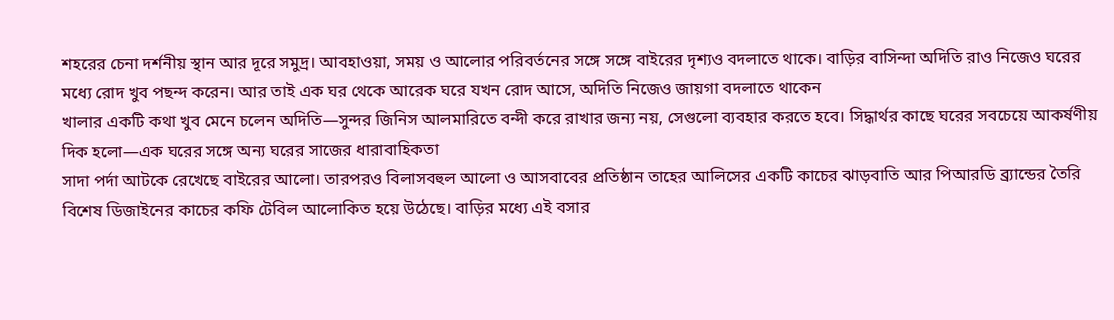শহরের চেনা দর্শনীয় স্থান আর দূরে সমুদ্র। আবহাওয়া, সময় ও আলোর পরিবর্তনের সঙ্গে সঙ্গে বাইরের দৃশ্যও বদলাতে থাকে। বাড়ির বাসিন্দা অদিতি রাও নিজেও ঘরের মধ্যে রোদ খুব পছন্দ করেন। আর তাই এক ঘর থেকে আরেক ঘরে যখন রোদ আসে, অদিতি নিজেও জায়গা বদলাতে থাকেন
খালার একটি কথা খুব মেনে চলেন অদিতি—সুন্দর জিনিস আলমারিতে বন্দী করে রাখার জন্য নয়, সেগুলো ব্যবহার করতে হবে। সিদ্ধার্থর কাছে ঘরের সবচেয়ে আকর্ষণীয় দিক হলো—এক ঘরের সঙ্গে অন্য ঘরের সাজের ধারাবাহিকতা
সাদা পর্দা আটকে রেখেছে বাইরের আলো। তারপরও বিলাসবহুল আলো ও আসবাবের প্রতিষ্ঠান তাহের আলিসের একটি কাচের ঝাড়বাতি আর পিআরডি ব্র্যান্ডের তৈরি বিশেষ ডিজাইনের কাচের কফি টেবিল আলোকিত হয়ে উঠেছে। বাড়ির মধ্যে এই বসার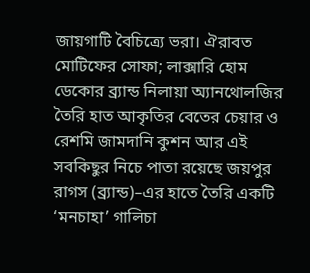জায়গাটি বৈচিত্র্যে ভরা। ঐরাবত মোটিফের সোফা; লাক্সারি হোম ডেকোর ব্র্যান্ড নিলায়া অ্যানথোলজির তৈরি হাত আকৃতির বেতের চেয়ার ও রেশমি জামদানি কুশন আর এই সবকিছুর নিচে পাতা রয়েছে জয়পুর রাগস (ব্র্যান্ড)–এর হাতে তৈরি একটি ‘মনচাহা’ গালিচা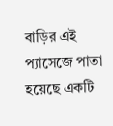বাড়ির এই প্যাসেজে পাতা হয়েছে একটি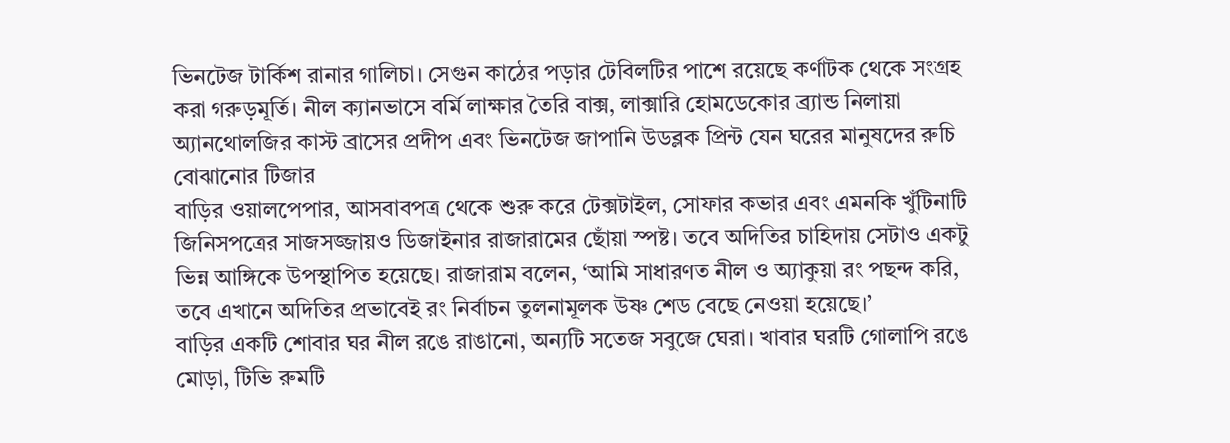ভিনটেজ টার্কিশ রানার গালিচা। সেগুন কাঠের পড়ার টেবিলটির পাশে রয়েছে কর্ণাটক থেকে সংগ্রহ করা গরুড়মূর্তি। নীল ক্যানভাসে বর্মি লাক্ষার তৈরি বাক্স, লাক্সারি হোমডেকোর ব্র্যান্ড নিলায়া অ্যানথোলজির কাস্ট ব্রাসের প্রদীপ এবং ভিনটেজ জাপানি উডব্লক প্রিন্ট যেন ঘরের মানুষদের রুচি বোঝানোর টিজার
বাড়ির ওয়ালপেপার, আসবাবপত্র থেকে শুরু করে টেক্সটাইল, সোফার কভার এবং এমনকি খুঁটিনাটি জিনিসপত্রের সাজসজ্জায়ও ডিজাইনার রাজারামের ছোঁয়া স্পষ্ট। তবে অদিতির চাহিদায় সেটাও একটু ভিন্ন আঙ্গিকে উপস্থাপিত হয়েছে। রাজারাম বলেন, ‘আমি সাধারণত নীল ও অ্যাকুয়া রং পছন্দ করি, তবে এখানে অদিতির প্রভাবেই রং নির্বাচন তুলনামূলক উষ্ণ শেড বেছে নেওয়া হয়েছে।’
বাড়ির একটি শোবার ঘর নীল রঙে রাঙানো, অন্যটি সতেজ সবুজে ঘেরা। খাবার ঘরটি গোলাপি রঙে মোড়া, টিভি রুমটি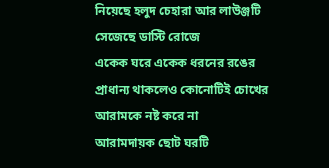নিয়েছে হলুদ চেহারা আর লাউঞ্জটি সেজেছে ডাস্টি রোজে
একেক ঘরে একেক ধরনের রঙের প্রাধান্য থাকলেও কোনোটিই চোখের আরামকে নষ্ট করে না
আরামদায়ক ছোট ঘরটি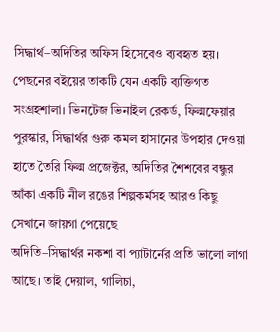সিদ্ধার্থ–অদিতির অফিস হিসেবেও ব্যবহৃত হয়। পেছনের বইয়ের তাকটি যেন একটি ব্যক্তিগত সংগ্রহশালা। ভিনটেজ ভিনাইল রেকর্ড, ফিল্মফেয়ার পুরস্কার, সিদ্ধার্থর গুরু কমল হাসানের উপহার দেওয়া হাতে তৈরি ফিল্ম প্রজেক্টর, অদিতির শৈশবের বন্ধুর আঁকা একটি নীল রঙের শিল্পকর্মসহ আরও কিছু সেখানে জায়গা পেয়েছে
অদিতি–সিদ্ধার্থর নকশা বা প্যাটার্নের প্রতি ভালো লাগা আছে। তাই দেয়াল, গালিচা,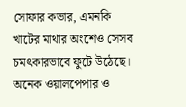সোফার কভার, এমনকি খাটের মাথার অংশেও সেসব চমৎকারভাবে ফুটে উঠেছে। অনেক ওয়ালপেপার ও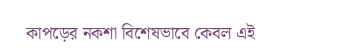কাপড়ের নকশা বিশেষভাবে কেবল এই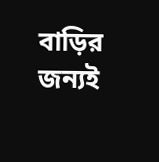বাড়ির জন্যই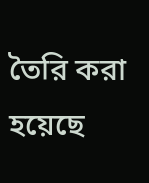তৈরি করা হয়েছে